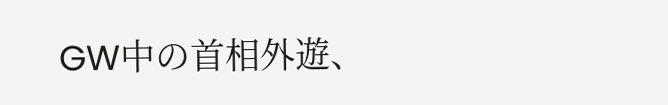GW中の首相外遊、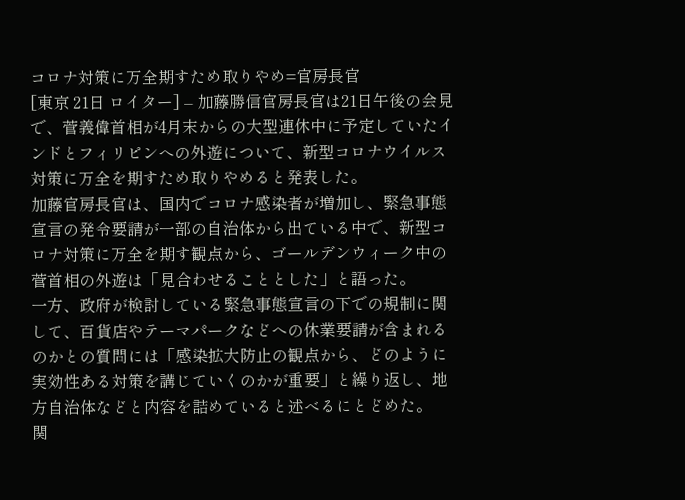コロナ対策に万全期すため取りやめ=官房長官
[東京 21日 ロイター] – 加藤勝信官房長官は21日午後の会見で、菅義偉首相が4月末からの大型連休中に予定していたインドとフィリピンへの外遊について、新型コロナウイルス対策に万全を期すため取りやめると発表した。
加藤官房長官は、国内でコロナ感染者が増加し、緊急事態宣言の発令要請が一部の自治体から出ている中で、新型コロナ対策に万全を期す観点から、ゴールデンウィーク中の菅首相の外遊は「見合わせることとした」と語った。
一方、政府が検討している緊急事態宣言の下での規制に関して、百貨店やテーマパークなどへの休業要請が含まれるのかとの質問には「感染拡大防止の観点から、どのように実効性ある対策を講じていくのかが重要」と繰り返し、地方自治体などと内容を詰めていると述べるにとどめた。
関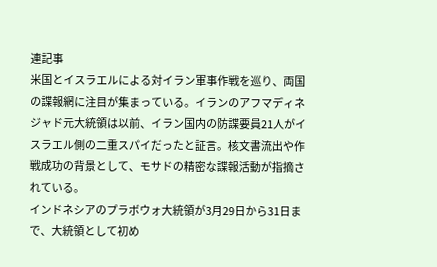連記事
米国とイスラエルによる対イラン軍事作戦を巡り、両国の諜報網に注目が集まっている。イランのアフマディネジャド元大統領は以前、イラン国内の防諜要員21人がイスラエル側の二重スパイだったと証言。核文書流出や作戦成功の背景として、モサドの精密な諜報活動が指摘されている。
インドネシアのプラボウォ大統領が3月29日から31日まで、大統領として初め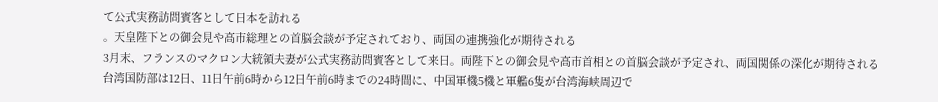て公式実務訪問賓客として日本を訪れる
。天皇陛下との御会見や高市総理との首脳会談が予定されており、両国の連携強化が期待される
3月末、フランスのマクロン大統領夫妻が公式実務訪問賓客として来日。両陛下との御会見や高市首相との首脳会談が予定され、両国関係の深化が期待される
台湾国防部は12日、11日午前6時から12日午前6時までの24時間に、中国軍機5機と軍艦6隻が台湾海峡周辺で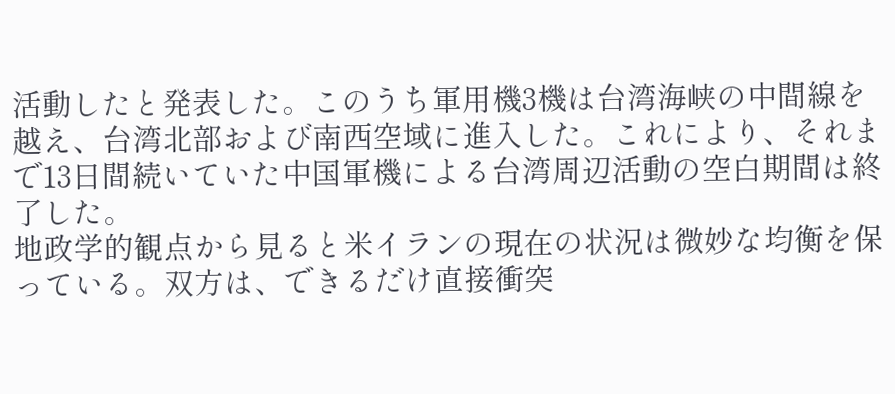活動したと発表した。このうち軍用機3機は台湾海峡の中間線を越え、台湾北部および南西空域に進入した。これにより、それまで13日間続いていた中国軍機による台湾周辺活動の空白期間は終了した。
地政学的観点から見ると米イランの現在の状況は微妙な均衡を保っている。双方は、できるだけ直接衝突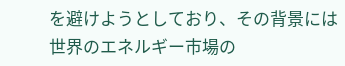を避けようとしており、その背景には世界のエネルギー市場の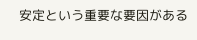安定という重要な要因がある